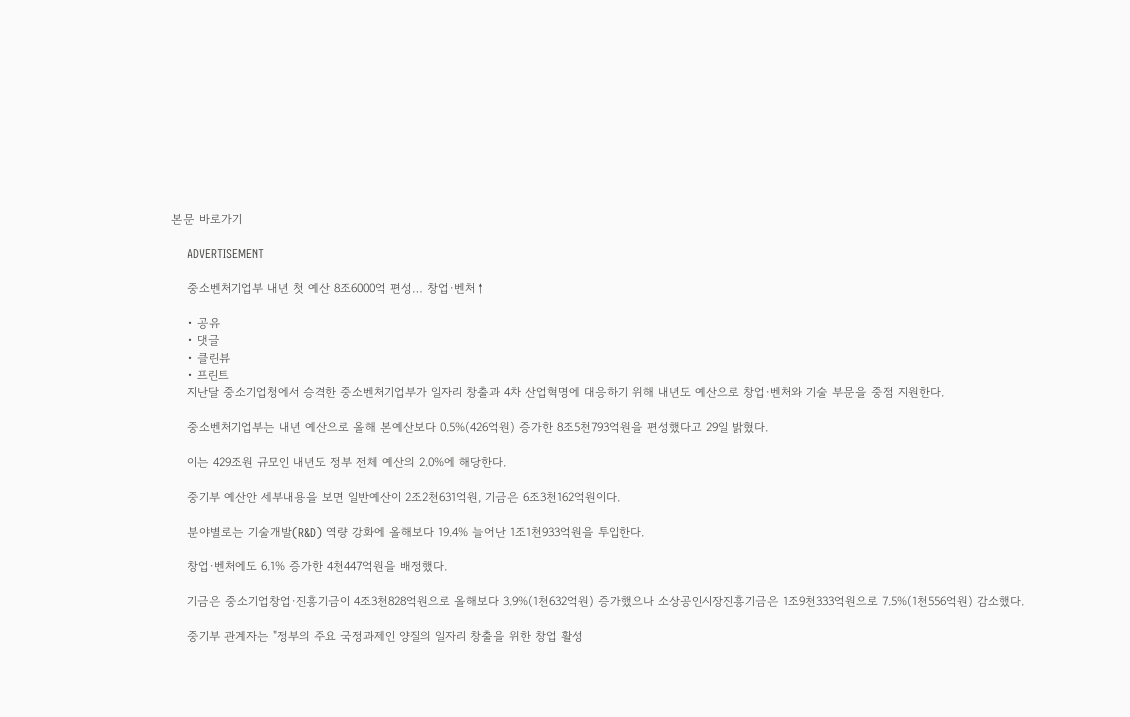본문 바로가기

    ADVERTISEMENT

    중소벤처기업부 내년 첫 예산 8조6000억 편성… 창업·벤처↑

    • 공유
    • 댓글
    • 클린뷰
    • 프린트
    지난달 중소기업청에서 승격한 중소벤처기업부가 일자리 창출과 4차 산업혁명에 대응하기 위해 내년도 예산으로 창업·벤처와 기술 부문을 중점 지원한다.

    중소벤처기업부는 내년 예산으로 올해 본예산보다 0.5%(426억원) 증가한 8조5천793억원을 편성했다고 29일 밝혔다.

    이는 429조원 규모인 내년도 정부 전체 예산의 2.0%에 해당한다.

    중기부 예산안 세부내용을 보면 일반예산이 2조2천631억원, 기금은 6조3천162억원이다.

    분야별로는 기술개발(R&D) 역량 강화에 올해보다 19.4% 늘어난 1조1천933억원을 투입한다.

    창업·벤처에도 6.1% 증가한 4천447억원을 배정했다.

    기금은 중소기업창업·진흥기금이 4조3천828억원으로 올해보다 3.9%(1천632억원) 증가했으나 소상공인시장진흥기금은 1조9천333억원으로 7.5%(1천556억원) 감소했다.

    중기부 관계자는 "정부의 주요 국정과제인 양질의 일자리 창출을 위한 창업 활성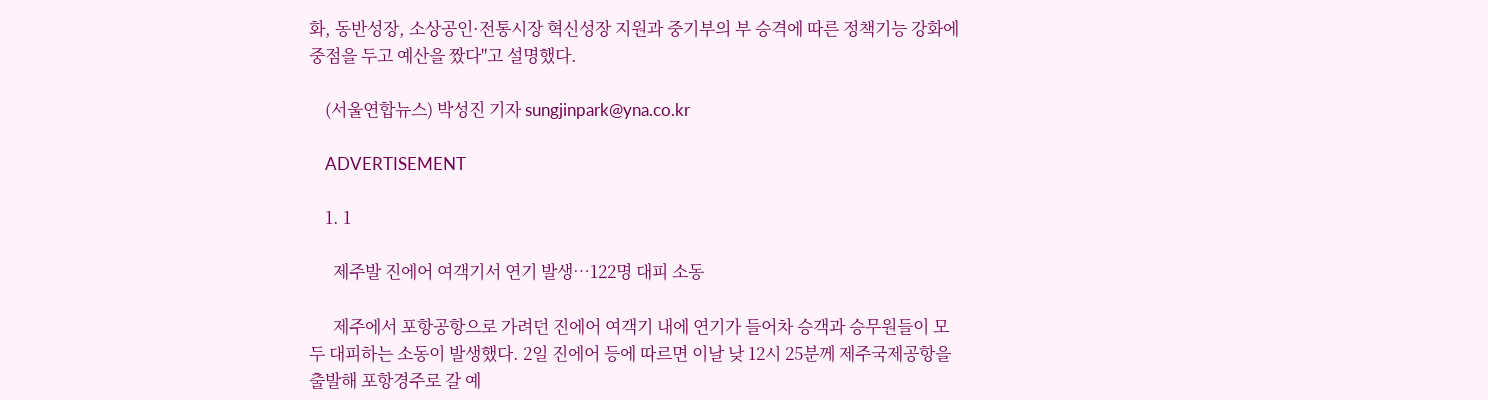화, 동반성장, 소상공인·전통시장 혁신성장 지원과 중기부의 부 승격에 따른 정책기능 강화에 중점을 두고 예산을 짰다"고 설명했다.

    (서울연합뉴스) 박성진 기자 sungjinpark@yna.co.kr

    ADVERTISEMENT

    1. 1

      제주발 진에어 여객기서 연기 발생…122명 대피 소동

      제주에서 포항공항으로 가려던 진에어 여객기 내에 연기가 들어차 승객과 승무원들이 모두 대피하는 소동이 발생했다. 2일 진에어 등에 따르면 이날 낮 12시 25분께 제주국제공항을 출발해 포항경주로 갈 예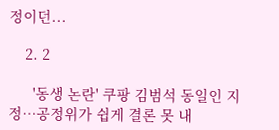정이던...

    2. 2

      '동생 논란' 쿠팡 김범석 동일인 지정…공정위가 쉽게 결론 못 내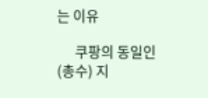는 이유

      쿠팡의 동일인(총수) 지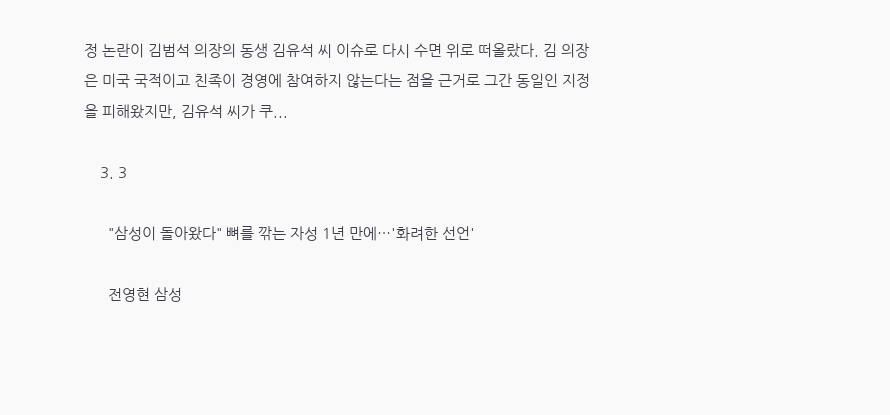정 논란이 김범석 의장의 동생 김유석 씨 이슈로 다시 수면 위로 떠올랐다. 김 의장은 미국 국적이고 친족이 경영에 참여하지 않는다는 점을 근거로 그간 동일인 지정을 피해왔지만, 김유석 씨가 쿠...

    3. 3

      "삼성이 돌아왔다" 뼈를 깎는 자성 1년 만에…'화려한 선언'

      전영현 삼성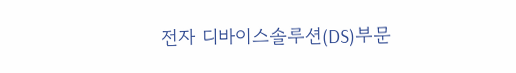전자 디바이스솔루션(DS)부문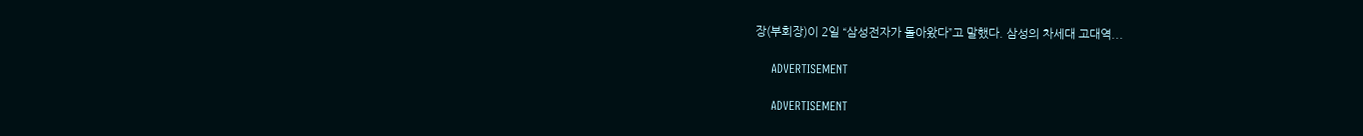장(부회장)이 2일 “삼성전자가 돌아왔다”고 말했다. 삼성의 차세대 고대역...

    ADVERTISEMENT

    ADVERTISEMENT